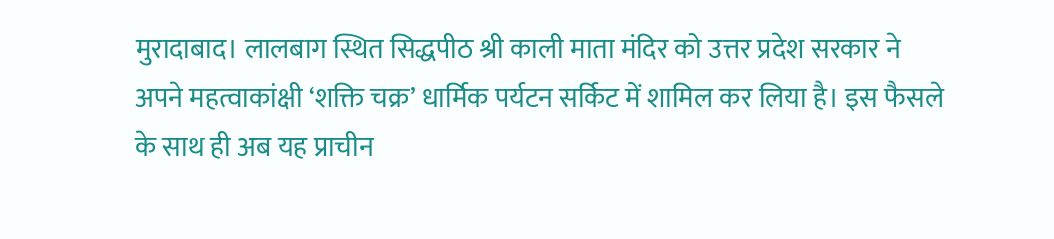मुरादाबाद। लालबाग स्थित सिद्धपीठ श्री काली माता मंदिर को उत्तर प्रदेश सरकार ने अपने महत्वाकांक्षी ‘शक्ति चक्र’ धार्मिक पर्यटन सर्किट में शामिल कर लिया है। इस फैसले के साथ ही अब यह प्राचीन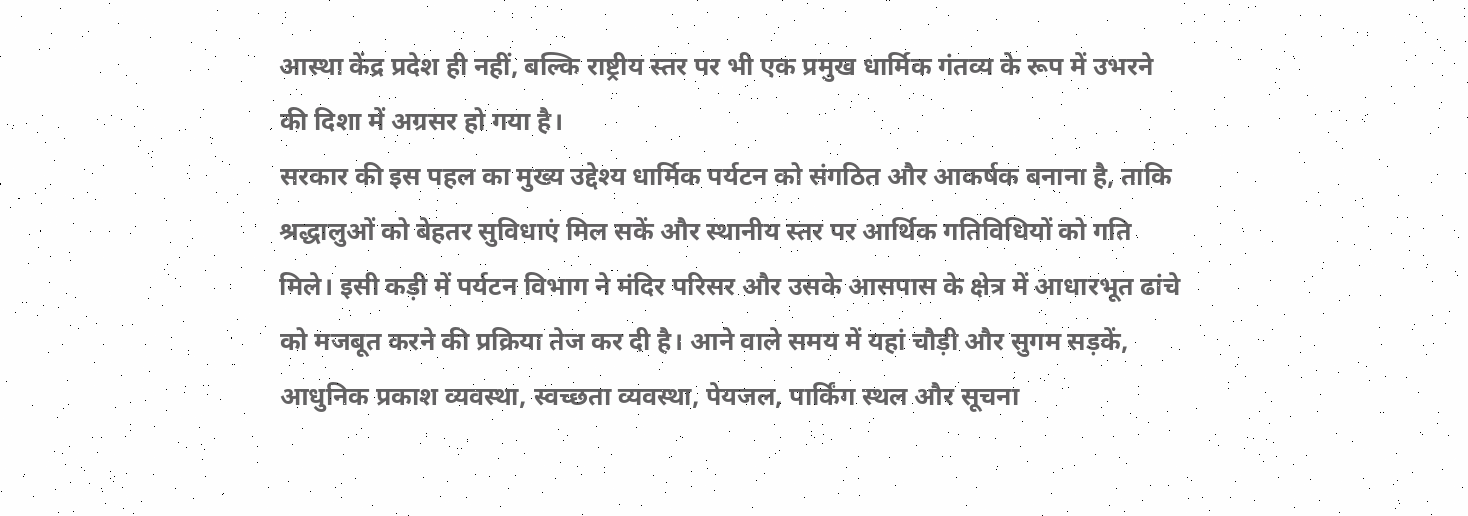आस्था केंद्र प्रदेश ही नहीं, बल्कि राष्ट्रीय स्तर पर भी एक प्रमुख धार्मिक गंतव्य के रूप में उभरने की दिशा में अग्रसर हो गया है।
सरकार की इस पहल का मुख्य उद्देश्य धार्मिक पर्यटन को संगठित और आकर्षक बनाना है, ताकि श्रद्धालुओं को बेहतर सुविधाएं मिल सकें और स्थानीय स्तर पर आर्थिक गतिविधियों को गति मिले। इसी कड़ी में पर्यटन विभाग ने मंदिर परिसर और उसके आसपास के क्षेत्र में आधारभूत ढांचे को मजबूत करने की प्रक्रिया तेज कर दी है। आने वाले समय में यहां चौड़ी और सुगम सड़कें, आधुनिक प्रकाश व्यवस्था, स्वच्छता व्यवस्था, पेयजल, पार्किंग स्थल और सूचना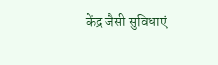केंद्र जैसी सुविधाएं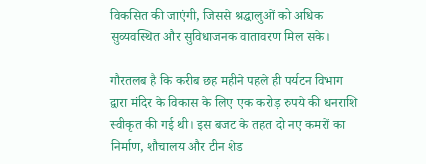विकसित की जाएंगी, जिससे श्रद्धालुओं को अधिक सुव्यवस्थित और सुविधाजनक वातावरण मिल सके।

गौरतलब है कि करीब छह महीने पहले ही पर्यटन विभाग द्वारा मंदिर के विकास के लिए एक करोड़ रुपये की धनराशि स्वीकृत की गई थी। इस बजट के तहत दो नए कमरों का निर्माण, शौचालय और टीन शेड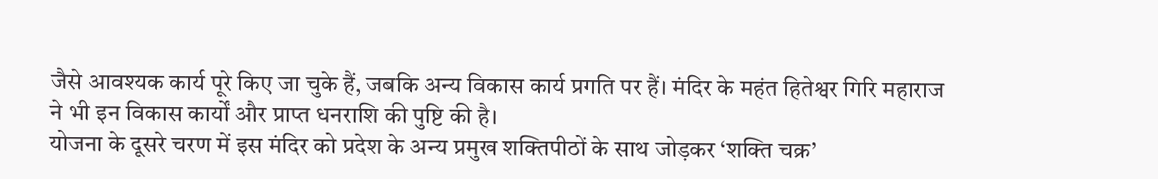जैसे आवश्यक कार्य पूरे किए जा चुके हैं, जबकि अन्य विकास कार्य प्रगति पर हैं। मंदिर के महंत हितेश्वर गिरि महाराज ने भी इन विकास कार्यों और प्राप्त धनराशि की पुष्टि की है।
योजना के दूसरे चरण में इस मंदिर को प्रदेश के अन्य प्रमुख शक्तिपीठों के साथ जोड़कर ‘शक्ति चक्र’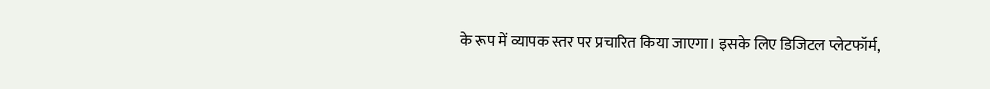के रूप में व्यापक स्तर पर प्रचारित किया जाएगा। इसके लिए डिजिटल प्लेटफॉर्म,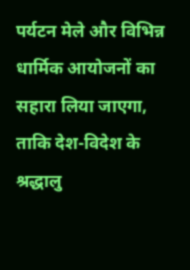पर्यटन मेले और विभिन्न धार्मिक आयोजनों का सहारा लिया जाएगा, ताकि देश-विदेश के श्रद्धालु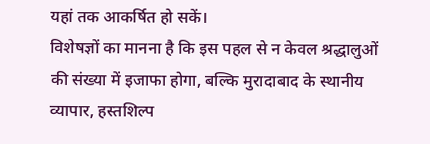यहां तक आकर्षित हो सकें।
विशेषज्ञों का मानना है कि इस पहल से न केवल श्रद्धालुओं की संख्या में इजाफा होगा, बल्कि मुरादाबाद के स्थानीय व्यापार, हस्तशिल्प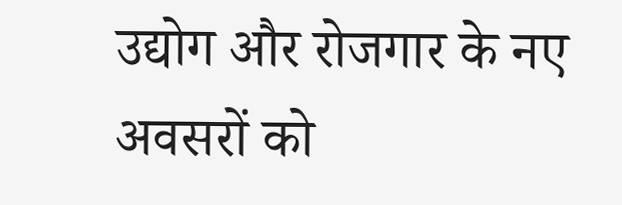उद्योग और रोजगार के नए अवसरों को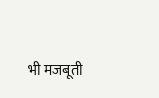भी मजबूती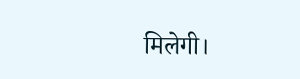मिलेगी।